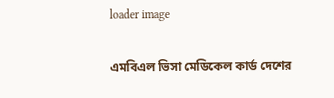loader image

এমবিএল ভিসা মেডিকেল কার্ড দেশের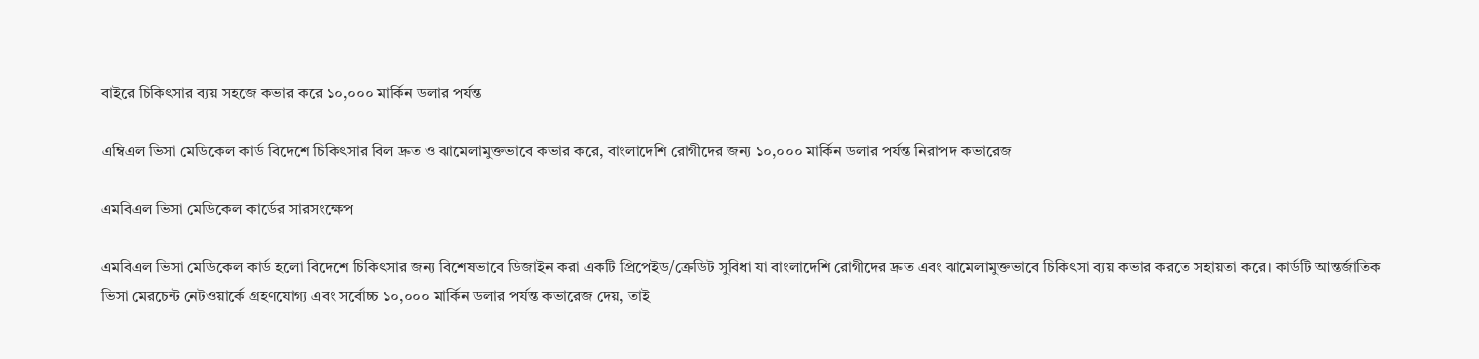বাইরে চিকিৎসার ব্যয় সহজে কভার করে ১০,০০০ মার্কিন ডলার পর্যন্ত

এম্বিএল ভিসা মেডিকেল কার্ড বিদেশে চিকিৎসার বিল দ্রুত ও ঝামেলামুক্তভাবে কভার করে, বাংলাদেশি রোগীদের জন্য ১০,০০০ মার্কিন ডলার পর্যন্ত নিরাপদ কভারেজ

এমবিএল ভিসা মেডিকেল কার্ডের সারসংক্ষেপ

এমবিএল ভিসা মেডিকেল কার্ড হলো বিদেশে চিকিৎসার জন্য বিশেষভাবে ডিজাইন করা একটি প্রিপেইড/ক্রেডিট সুবিধা যা বাংলাদেশি রোগীদের দ্রুত এবং ঝামেলামুক্তভাবে চিকিৎসা ব্যয় কভার করতে সহায়তা করে। কার্ডটি আন্তর্জাতিক ভিসা মেরচেন্ট নেটওয়ার্কে গ্রহণযোগ্য এবং সর্বোচ্চ ১০,০০০ মার্কিন ডলার পর্যন্ত কভারেজ দেয়, তাই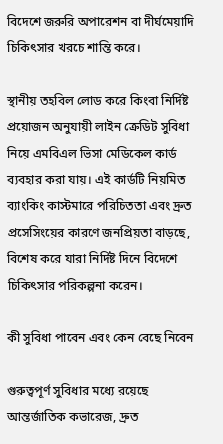বিদেশে জরুরি অপারেশন বা দীর্ঘমেয়াদি চিকিৎসার খরচে শান্তি করে।

স্থানীয় তহবিল লোড করে কিংবা নির্দিষ্ট প্রয়োজন অনুযায়ী লাইন ক্রেডিট সুবিধা নিয়ে এমবিএল ভিসা মেডিকেল কার্ড ব্যবহার করা যায়। এই কার্ডটি নিয়মিত ব্যাংকিং কাস্টমারে পরিচিততা এবং দ্রুত প্রসেসিংয়ের কারণে জনপ্রিয়তা বাড়ছে, বিশেষ করে যারা নির্দিষ্ট দিনে বিদেশে চিকিৎসার পরিকল্পনা করেন।

কী সুবিধা পাবেন এবং কেন বেছে নিবেন

গুরুত্বপূর্ণ সুবিধার মধ্যে রয়েছে আন্তর্জাতিক কভারেজ, দ্রুত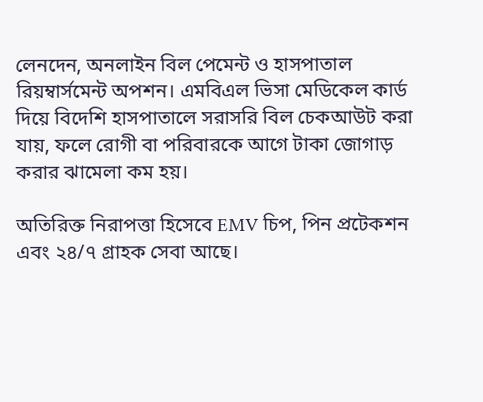লেনদেন, অনলাইন বিল পেমেন্ট ও হাসপাতাল রিয়ম্বার্সমেন্ট অপশন। এমবিএল ভিসা মেডিকেল কার্ড দিয়ে বিদেশি হাসপাতালে সরাসরি বিল চেকআউট করা যায়, ফলে রোগী বা পরিবারকে আগে টাকা জোগাড় করার ঝামেলা কম হয়।

অতিরিক্ত নিরাপত্তা হিসেবে EMV চিপ, পিন প্রটেকশন এবং ২৪/৭ গ্রাহক সেবা আছে।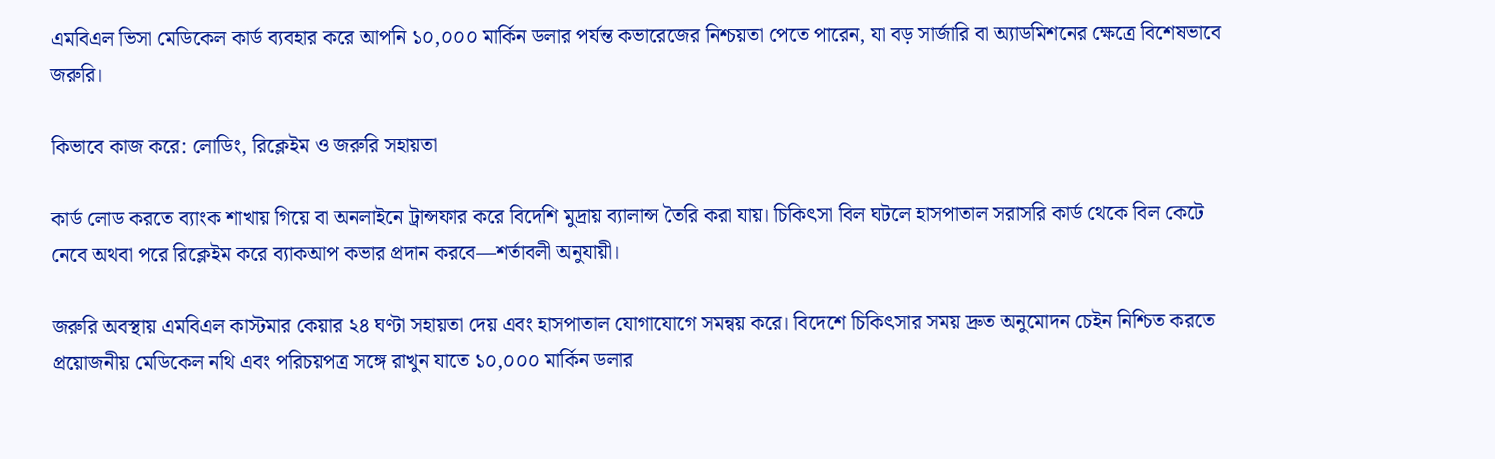এমবিএল ভিসা মেডিকেল কার্ড ব্যবহার করে আপনি ১০,০০০ মার্কিন ডলার পর্যন্ত কভারেজের নিশ্চয়তা পেতে পারেন, যা বড় সার্জারি বা অ্যাডমিশনের ক্ষেত্রে বিশেষভাবে জরুরি।

কিভাবে কাজ করে: লোডিং, রিক্লেইম ও জরুরি সহায়তা

কার্ড লোড করতে ব্যাংক শাখায় গিয়ে বা অনলাইনে ট্রান্সফার করে বিদেশি মুদ্রায় ব্যালান্স তৈরি করা যায়। চিকিৎসা বিল ঘটলে হাসপাতাল সরাসরি কার্ড থেকে বিল কেটে নেবে অথবা পরে রিক্লেইম করে ব্যাকআপ কভার প্রদান করবে—শর্তাবলী অনুযায়ী।

জরুরি অবস্থায় এমবিএল কাস্টমার কেয়ার ২৪ ঘণ্টা সহায়তা দেয় এবং হাসপাতাল যোগাযোগে সমন্বয় করে। বিদেশে চিকিৎসার সময় দ্রুত অনুমোদন চেইন নিশ্চিত করতে প্রয়োজনীয় মেডিকেল নথি এবং পরিচয়পত্র সঙ্গে রাখুন যাতে ১০,০০০ মার্কিন ডলার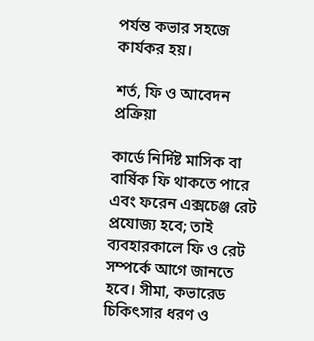পর্যন্ত কভার সহজে কার্যকর হয়।

শর্ত, ফি ও আবেদন প্রক্রিয়া

কার্ডে নির্দিষ্ট মাসিক বা বার্ষিক ফি থাকতে পারে এবং ফরেন এক্সচেঞ্জ রেট প্রযোজ্য হবে; তাই ব্যবহারকালে ফি ও রেট সম্পর্কে আগে জানতে হবে। সীমা, কভারেড চিকিৎসার ধরণ ও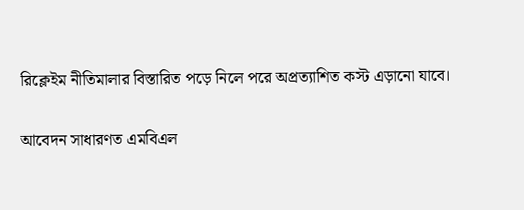রিক্লেইম নীতিমালার বিস্তারিত পড়ে নিলে পরে অপ্রত্যাশিত কস্ট এড়ানো যাবে।

আবেদন সাধারণত এমবিএল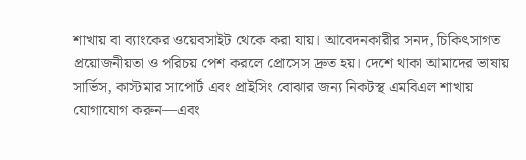শাখায় বা ব্যাংকের ওয়েবসাইট থেকে করা যায়। আবেদনকারীর সনদ, চিকিৎসাগত প্রয়োজনীয়তা ও পরিচয় পেশ করলে প্রোসেস দ্রুত হয়। দেশে থাকা আমাদের ভাষায় সার্ভিস, কাস্টমার সাপোর্ট এবং প্রাইসিং বোঝার জন্য নিকটস্থ এমবিএল শাখায় যোগাযোগ করুন—এবং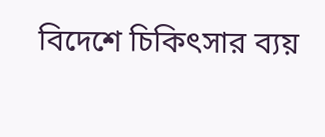বিদেশে চিকিৎসার ব্যয়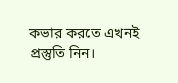কভার করতে এখনই প্রস্তুতি নিন।